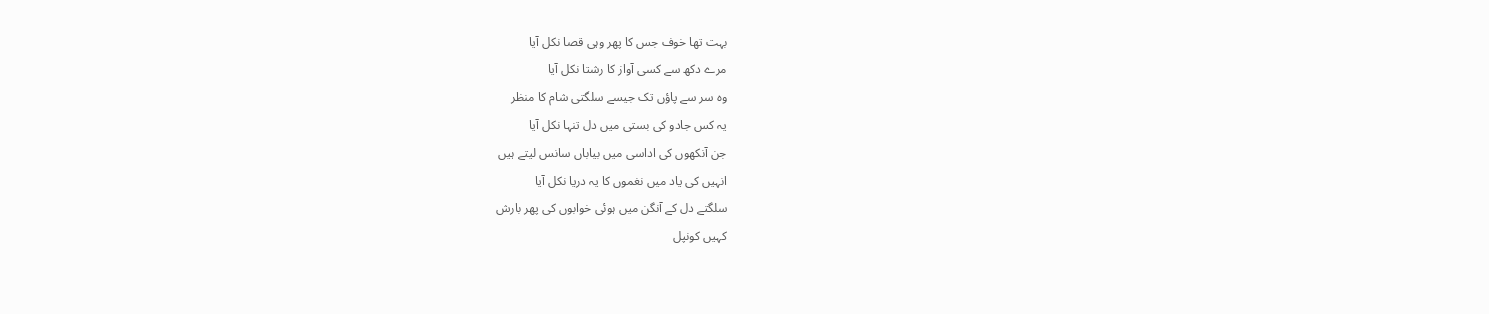بہت تھا خوف جس کا پھر وہی قصا نکل آیا
مرے دکھ سے کسی آواز کا رشتا نکل آیا
وہ سر سے پاؤں تک جیسے سلگتی شام کا منظر
یہ کس جادو کی بستی میں دل تنہا نکل آیا
جن آنکھوں کی اداسی میں بیاباں سانس لیتے ہیں
انہیں کی یاد میں نغموں کا یہ دریا نکل آیا
سلگتے دل کے آنگن میں ہوئی خوابوں کی پھر بارش
کہیں کونپل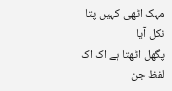مہک اٹھی کہیں پتا نکل آیا
پگھل اٹھتا ہے اک اک لفظ جن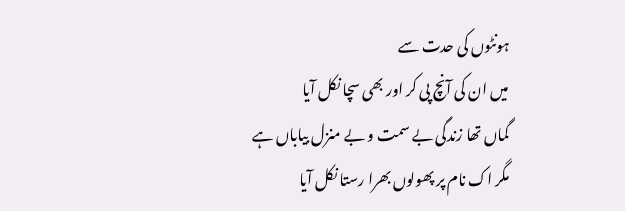ہونٹوں کی حدت سے
میں ان کی آنچ پی کر اور بھی سچا نکل آیا
گماں تھا زندگی بے سمت و بے منزل بیاباں ہے
مگر اک نام پر پھولوں بھرا رستا نکل آیا